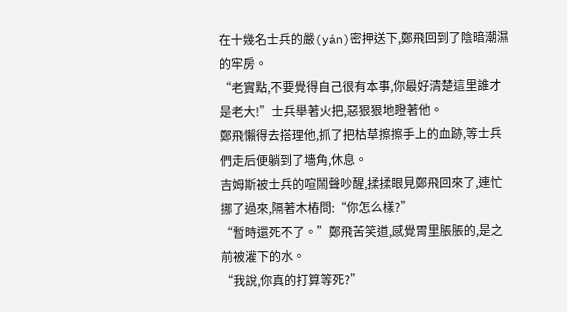在十幾名士兵的嚴(yán)密押送下,鄭飛回到了陰暗潮濕的牢房。
“老實點,不要覺得自己很有本事,你最好清楚這里誰才是老大!”士兵舉著火把,惡狠狠地瞪著他。
鄭飛懶得去搭理他,抓了把枯草擦擦手上的血跡,等士兵們走后便躺到了墻角,休息。
吉姆斯被士兵的喧鬧聲吵醒,揉揉眼見鄭飛回來了,連忙挪了過來,隔著木樁問:“你怎么樣?”
“暫時還死不了。”鄭飛苦笑道,感覺胃里脹脹的,是之前被灌下的水。
“我說,你真的打算等死?”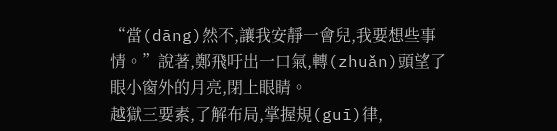“當(dāng)然不,讓我安靜一會兒,我要想些事情。”說著,鄭飛吁出一口氣,轉(zhuǎn)頭望了眼小窗外的月亮,閉上眼睛。
越獄三要素,了解布局,掌握規(guī)律,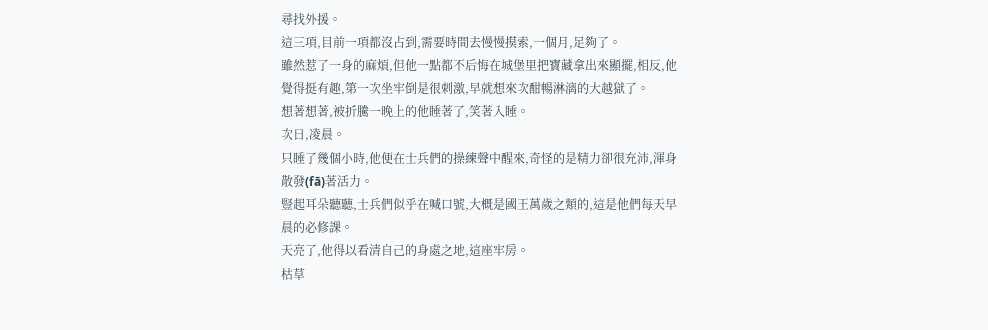尋找外援。
這三項,目前一項都沒占到,需要時間去慢慢摸索,一個月,足夠了。
雖然惹了一身的麻煩,但他一點都不后悔在城堡里把寶藏拿出來顯擺,相反,他覺得挺有趣,第一次坐牢倒是很刺激,早就想來次酣暢淋漓的大越獄了。
想著想著,被折騰一晚上的他睡著了,笑著入睡。
次日,凌晨。
只睡了幾個小時,他便在士兵們的操練聲中醒來,奇怪的是精力卻很充沛,渾身散發(fā)著活力。
豎起耳朵聽聽,士兵們似乎在喊口號,大概是國王萬歲之類的,這是他們每天早晨的必修課。
天亮了,他得以看清自己的身處之地,這座牢房。
枯草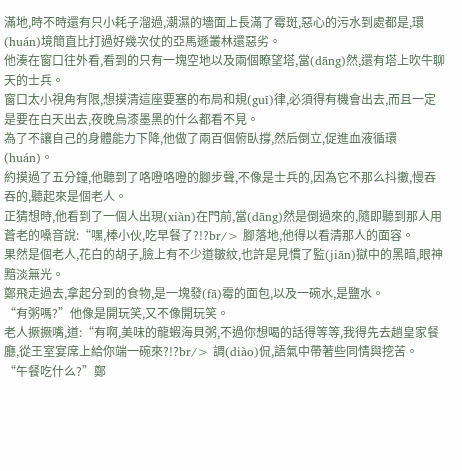滿地,時不時還有只小耗子溜過,潮濕的墻面上長滿了霉斑,惡心的污水到處都是,環(huán)境簡直比打過好幾次仗的亞馬遜叢林還惡劣。
他湊在窗口往外看,看到的只有一塊空地以及兩個瞭望塔,當(dāng)然,還有塔上吹牛聊天的士兵。
窗口太小視角有限,想摸清這座要塞的布局和規(guī)律,必須得有機會出去,而且一定是要在白天出去,夜晚烏漆墨黑的什么都看不見。
為了不讓自己的身體能力下降,他做了兩百個俯臥撐,然后倒立,促進血液循環(huán)。
約摸過了五分鐘,他聽到了咯噔咯噔的腳步聲,不像是士兵的,因為它不那么抖擻,慢吞吞的,聽起來是個老人。
正猜想時,他看到了一個人出現(xiàn)在門前,當(dāng)然是倒過來的,隨即聽到那人用蒼老的嗓音說:“嘿,棒小伙,吃早餐了?!?br/> 腳落地,他得以看清那人的面容。
果然是個老人,花白的胡子,臉上有不少道皺紋,也許是見慣了監(jiān)獄中的黑暗,眼神黯淡無光。
鄭飛走過去,拿起分到的食物,是一塊發(fā)霉的面包,以及一碗水,是鹽水。
“有粥嗎?”他像是開玩笑,又不像開玩笑。
老人撅撅嘴,道:“有啊,美味的龍蝦海貝粥,不過你想喝的話得等等,我得先去趟皇家餐廳,從王室宴席上給你端一碗來?!?br/> 調(diào)侃,語氣中帶著些同情與挖苦。
“午餐吃什么?”鄭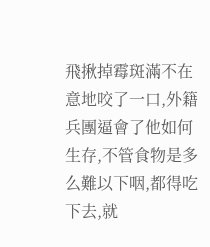飛揪掉霉斑滿不在意地咬了一口,外籍兵團逼會了他如何生存,不管食物是多么難以下咽,都得吃下去,就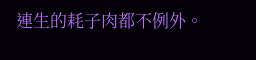連生的耗子肉都不例外。